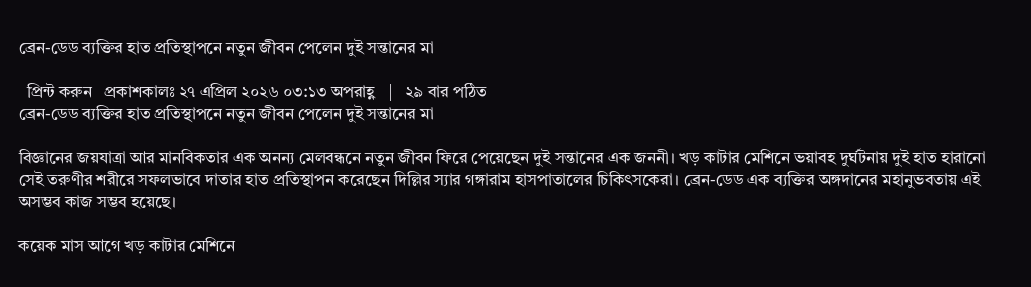ব্রেন-ডেড ব্যক্তির হাত প্রতিস্থাপনে নতুন জীবন পেলেন দুই সন্তানের মা

  প্রিন্ট করুন   প্রকাশকালঃ ২৭ এপ্রিল ২০২৬ ০৩:১৩ অপরাহ্ণ   |   ২৯ বার পঠিত
ব্রেন-ডেড ব্যক্তির হাত প্রতিস্থাপনে নতুন জীবন পেলেন দুই সন্তানের মা

বিজ্ঞানের জয়যাত্রা আর মানবিকতার এক অনন্য মেলবন্ধনে নতুন জীবন ফিরে পেয়েছেন দুই সন্তানের এক জননী। খড় কাটার মেশিনে ভয়াবহ দুর্ঘটনায় দুই হাত হারানো সেই তরুণীর শরীরে সফলভাবে দাতার হাত প্রতিস্থাপন করেছেন দিল্লির স্যার গঙ্গারাম হাসপাতালের চিকিৎসকেরা। ব্রেন-ডেড এক ব্যক্তির অঙ্গদানের মহানুভবতায় এই অসম্ভব কাজ সম্ভব হয়েছে।

কয়েক মাস আগে খড় কাটার মেশিনে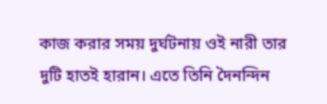কাজ করার সময় দুর্ঘটনায় ওই নারী তার দুটি হাতই হারান। এতে তিনি দৈনন্দিন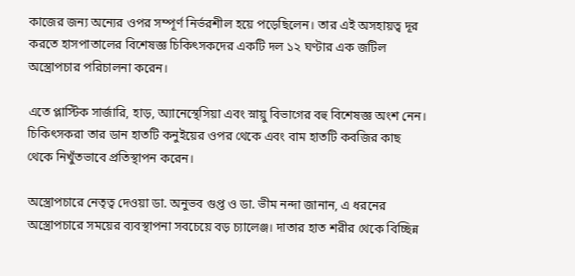কাজের জন্য অন্যের ওপর সম্পূর্ণ নির্ভরশীল হয়ে পড়েছিলেন। তার এই অসহায়ত্ব দূর করতে হাসপাতালের বিশেষজ্ঞ চিকিৎসকদের একটি দল ১২ ঘণ্টার এক জটিল অস্ত্রোপচার পরিচালনা করেন।

এতে প্লাস্টিক সার্জারি, হাড়, অ্যানেস্থেসিয়া এবং স্নায়ু বিভাগের বহু বিশেষজ্ঞ অংশ নেন। চিকিৎসকরা তার ডান হাতটি কনুইয়ের ওপর থেকে এবং বাম হাতটি কবজির কাছ থেকে নিখুঁতভাবে প্রতিস্থাপন করেন।

অস্ত্রোপচারে নেতৃত্ব দেওয়া ডা. অনুভব গুপ্ত ও ডা. ভীম নন্দা জানান, এ ধরনের অস্ত্রোপচারে সময়ের ব্যবস্থাপনা সবচেয়ে বড় চ্যালেঞ্জ। দাতার হাত শরীর থেকে বিচ্ছিন্ন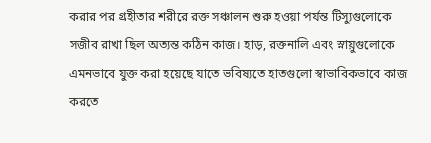করার পর গ্রহীতার শরীরে রক্ত সঞ্চালন শুরু হওয়া পর্যন্ত টিস্যুগুলোকে সজীব রাখা ছিল অত্যন্ত কঠিন কাজ। হাড়, রক্তনালি এবং স্নায়ুগুলোকে এমনভাবে যুক্ত করা হয়েছে যাতে ভবিষ্যতে হাতগুলো স্বাভাবিকভাবে কাজ করতে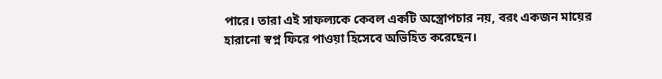পারে। তারা এই সাফল্যকে কেবল একটি অস্ত্রোপচার নয়, বরং একজন মায়ের হারানো স্বপ্ন ফিরে পাওয়া হিসেবে অভিহিত করেছেন।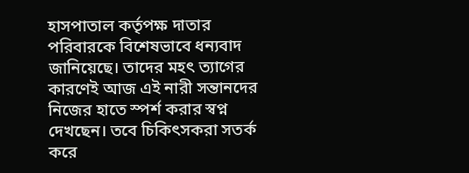হাসপাতাল কর্তৃপক্ষ দাতার পরিবারকে বিশেষভাবে ধন্যবাদ জানিয়েছে। তাদের মহৎ ত্যাগের কারণেই আজ এই নারী সন্তানদের নিজের হাতে স্পর্শ করার স্বপ্ন দেখছেন। তবে চিকিৎসকরা সতর্ক করে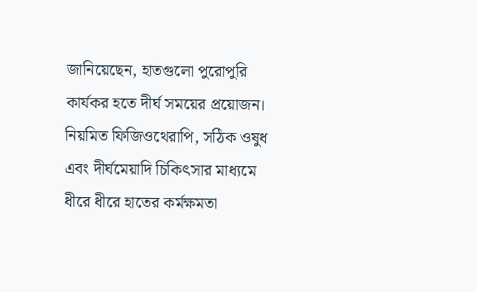জানিয়েছেন, হাতগুলো পুরোপুরি কার্যকর হতে দীর্ঘ সময়ের প্রয়োজন। নিয়মিত ফিজিওথেরাপি, সঠিক ওষুধ এবং দীর্ঘমেয়াদি চিকিৎসার মাধ্যমে ধীরে ধীরে হাতের কর্মক্ষমতা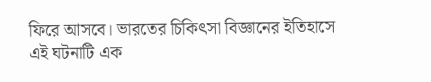ফিরে আসবে। ভারতের চিকিৎসা বিজ্ঞানের ইতিহাসে এই ঘটনাটি এক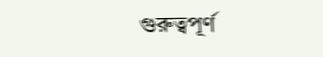গুরুত্বপূর্ণ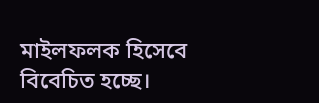মাইলফলক হিসেবে বিবেচিত হচ্ছে।